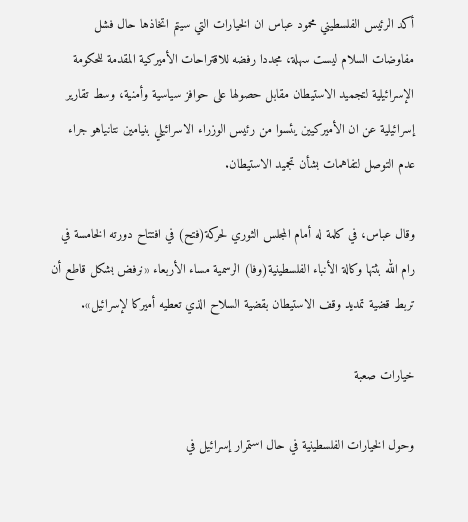أكد الرئيس الفلسطيني محمود عباس ان الخيارات التي سيتم اتخاذها حال فشل مفاوضات السلام ليست سهلة، مجددا رفضه للاقتراحات الأميركية المقدمة للحكومة الإسرائيلية لتجميد الاستيطان مقابل حصولها على حوافز سياسية وأمنية، وسط تقارير إسرائيلية عن ان الأميركيين يئسوا من رئيس الوزراء الاسرائيلي بنيامين نتانياهو جراء عدم التوصل لتفاهمات بشأن تجميد الاستيطان.

وقال عباس، في كلمة له أمام المجلس الثوري لحركة(فتح) في افتتاح دورته الخامسة في رام الله بثتها وكالة الأنباء الفلسطينية(وفا) الرسمية مساء الأربعاء «نرفض بشكل قاطع أن تربط قضية تمديد وقف الاستيطان بقضية السلاح الذي تعطيه أميركا لإسرائيل».

خيارات صعبة

وحول الخيارات الفلسطينية في حال استمرار إسرائيل في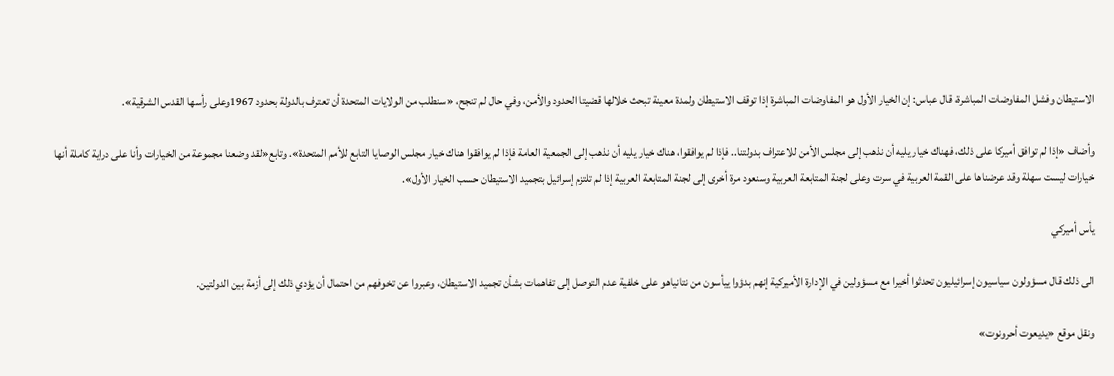الاستيطان وفشل المفاوضات المباشرة، قال عباس: إن الخيار الأول هو المفاوضات المباشرة إذا توقف الاستيطان ولمدة معينة تبحث خلالها قضيتا الحدود والأمن، وفي حال لم تنجح، «سنطلب من الولايات المتحدة أن تعترف بالدولة بحدود 1967وعلى رأسها القدس الشرقية».

وأضاف «إذا لم توافق أميركا على ذلك، فهناك خيار يليه أن نذهب إلى مجلس الأمن للاعتراف بدولتنا.. فإذا لم يوافقوا، هناك خيار يليه أن نذهب إلى الجمعية العامة فإذا لم يوافقوا هناك خيار مجلس الوصايا التابع للأمم المتحدة». وتابع«لقد وضعنا مجموعة من الخيارات وأنا على دراية كاملة أنها خيارات ليست سهلة وقد عرضناها على القمة العربية في سرت وعلى لجنة المتابعة العربية وسنعود مرة أخرى إلى لجنة المتابعة العربية إذا لم تلتزم إسرائيل بتجميد الاستيطان حسب الخيار الأول».

يأس أميركي

الى ذلك قال مسؤولون سياسيون إسرائيليون تحدثوا أخيرا مع مسؤولين في الإدارة الأميركية إنهم بدؤوا ييأسون من نتانياهو على خلفية عدم التوصل إلى تفاهمات بشأن تجميد الاستيطان، وعبروا عن تخوفهم من احتمال أن يؤدي ذلك إلى أزمة بين الدولتين.

ونقل موقع «يديعوت أحرونوت»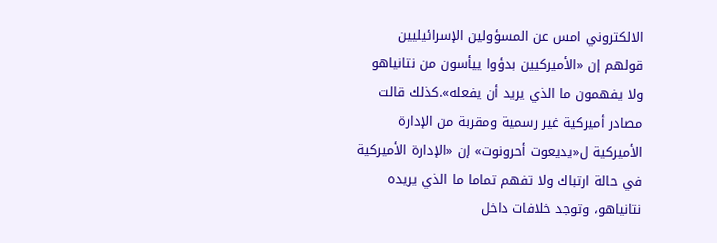الالكتروني امس عن المسؤولين الإسرائيليين قولهم إن «الأميركيين بدؤوا ييأسون من نتانياهو ولا يفهمون ما الذي يريد أن يفعله».كذلك قالت مصادر أميركية غير رسمية ومقربة من الإدارة الأميركية ل«يديعوت أحرونوت» إن «الإدارة الأميركية في حالة ارتباك ولا تفهم تماما ما الذي يريده نتانياهو، وتوجد خلافات داخل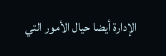الإدارة أيضا حيال الأمور التي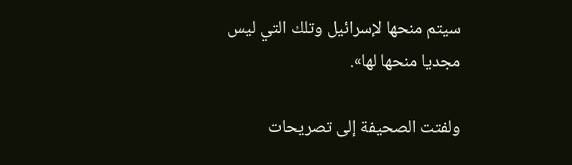سيتم منحها لإسرائيل وتلك التي ليس مجديا منحها لها».

ولفتت الصحيفة إلى تصريحات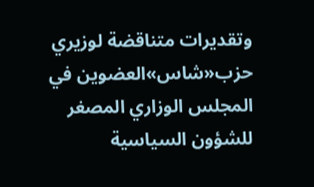وتقديرات متناقضة لوزيري حزب«شاس»العضوين في المجلس الوزاري المصغر للشؤون السياسية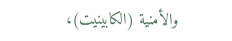والأمنية (الكابينيت)،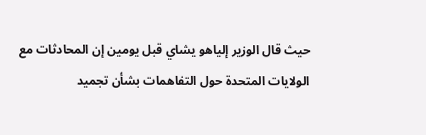حيث قال الوزير إلياهو يشاي قبل يومين إن المحادثات مع الولايات المتحدة حول التفاهمات بشأن تجميد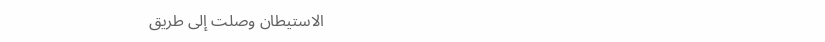الاستيطان وصلت إلى طريق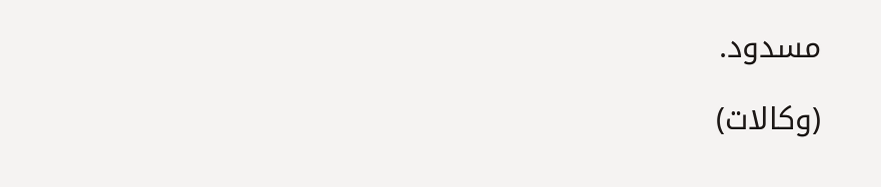مسدود.

(وكالات)